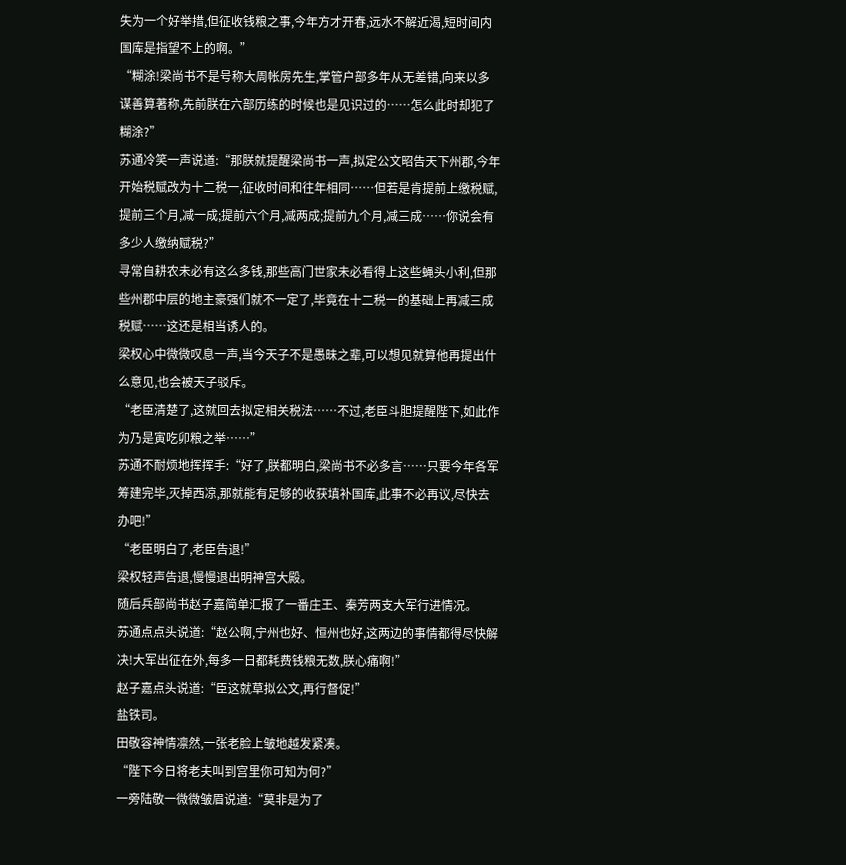失为一个好举措,但征收钱粮之事,今年方才开春,远水不解近渴,短时间内国库是指望不上的啊。”
“糊涂!梁尚书不是号称大周帐房先生,掌管户部多年从无差错,向来以多谋善算著称,先前朕在六部历练的时候也是见识过的……怎么此时却犯了糊涂?”
苏通冷笑一声说道:“那朕就提醒梁尚书一声,拟定公文昭告天下州郡,今年开始税赋改为十二税一,征收时间和往年相同……但若是肯提前上缴税赋,提前三个月,减一成;提前六个月,减两成;提前九个月,减三成……你说会有多少人缴纳赋税?”
寻常自耕农未必有这么多钱,那些高门世家未必看得上这些蝇头小利,但那些州郡中层的地主豪强们就不一定了,毕竟在十二税一的基础上再减三成税赋……这还是相当诱人的。
梁权心中微微叹息一声,当今天子不是愚昧之辈,可以想见就算他再提出什么意见,也会被天子驳斥。
“老臣清楚了,这就回去拟定相关税法……不过,老臣斗胆提醒陛下,如此作为乃是寅吃卯粮之举……”
苏通不耐烦地挥挥手:“好了,朕都明白,梁尚书不必多言……只要今年各军筹建完毕,灭掉西凉,那就能有足够的收获填补国库,此事不必再议,尽快去办吧!”
“老臣明白了,老臣告退!”
梁权轻声告退,慢慢退出明神宫大殿。
随后兵部尚书赵子嘉简单汇报了一番庄王、秦芳两支大军行进情况。
苏通点点头说道:“赵公啊,宁州也好、恒州也好,这两边的事情都得尽快解决!大军出征在外,每多一日都耗费钱粮无数,朕心痛啊!”
赵子嘉点头说道:“臣这就草拟公文,再行督促!”
盐铁司。
田敬容神情凛然,一张老脸上皱地越发紧凑。
“陛下今日将老夫叫到宫里你可知为何?”
一旁陆敬一微微皱眉说道:“莫非是为了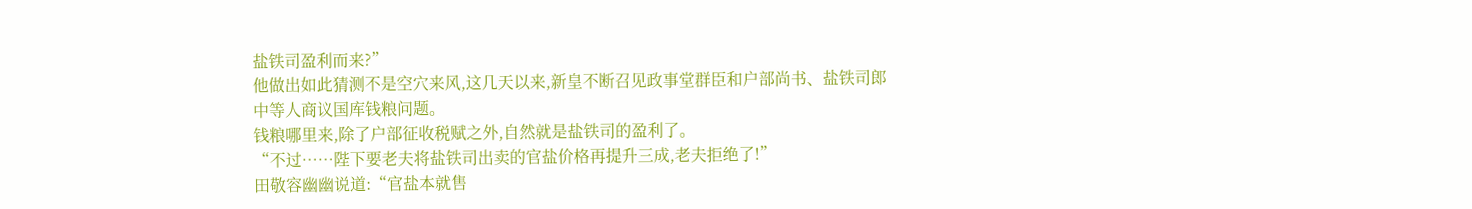盐铁司盈利而来?”
他做出如此猜测不是空穴来风,这几天以来,新皇不断召见政事堂群臣和户部尚书、盐铁司郎中等人商议国库钱粮问题。
钱粮哪里来,除了户部征收税赋之外,自然就是盐铁司的盈利了。
“不过……陛下要老夫将盐铁司出卖的官盐价格再提升三成,老夫拒绝了!”
田敬容幽幽说道:“官盐本就售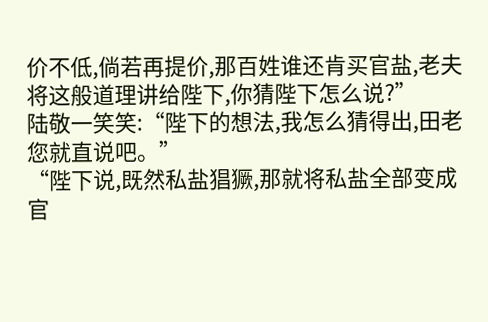价不低,倘若再提价,那百姓谁还肯买官盐,老夫将这般道理讲给陛下,你猜陛下怎么说?”
陆敬一笑笑:“陛下的想法,我怎么猜得出,田老您就直说吧。”
“陛下说,既然私盐猖獗,那就将私盐全部变成官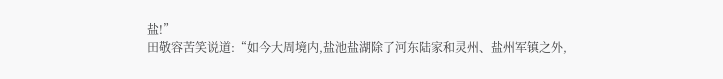盐!”
田敬容苦笑说道:“如今大周境内,盐池盐湖除了河东陆家和灵州、盐州军镇之外,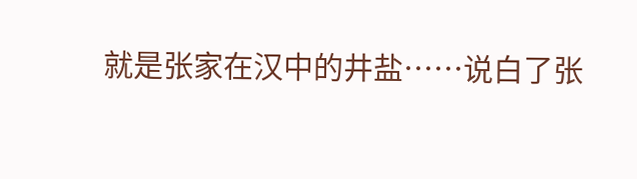就是张家在汉中的井盐……说白了张